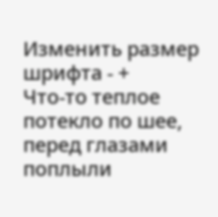Изменить размер шрифта - +
Что-то теплое потекло по шее, перед глазами поплыли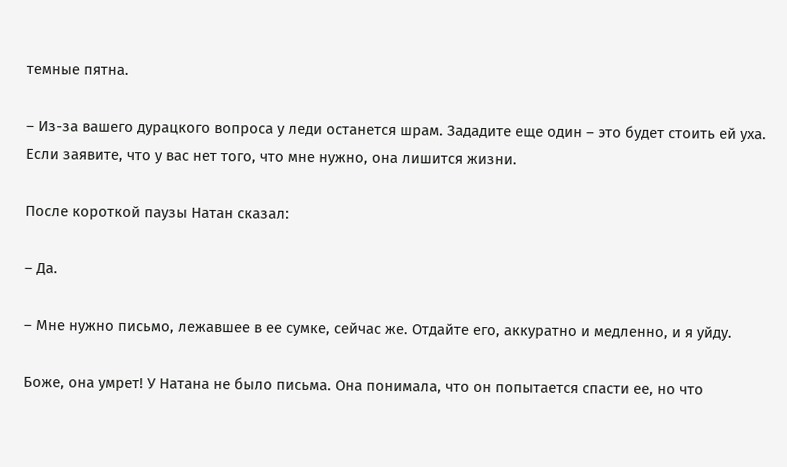темные пятна.

– Из-за вашего дурацкого вопроса у леди останется шрам. Зададите еще один – это будет стоить ей уха. Если заявите, что у вас нет того, что мне нужно, она лишится жизни.

После короткой паузы Натан сказал:

– Да.

– Мне нужно письмо, лежавшее в ее сумке, сейчас же. Отдайте его, аккуратно и медленно, и я уйду.

Боже, она умрет! У Натана не было письма. Она понимала, что он попытается спасти ее, но что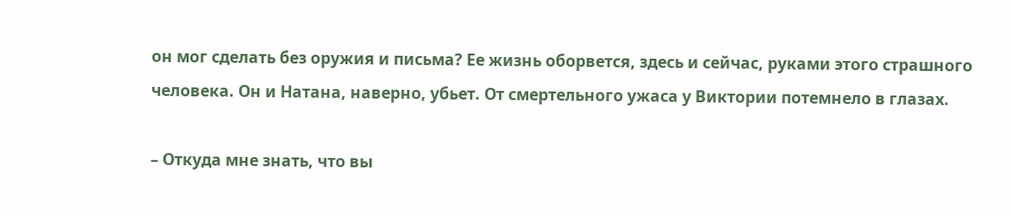он мог сделать без оружия и письма? Ее жизнь оборвется, здесь и сейчас, руками этого страшного человека. Он и Натана, наверно, убьет. От смертельного ужаса у Виктории потемнело в глазах.

– Откуда мне знать, что вы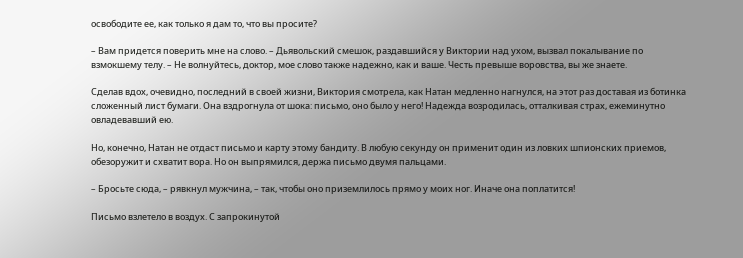освободите ее, как только я дам то, что вы просите?

– Вам придется поверить мне на слово. – Дьявольский смешок, раздавшийся у Виктории над ухом, вызвал покалывание по взмокшему телу. – Не волнуйтесь, доктор, мое слово также надежно, как и ваше. Честь превыше воровства, вы же знаете.

Сделав вдох, очевидно, последний в своей жизни, Виктория смотрела, как Натан медленно нагнулся, на этот раз доставая из ботинка сложенный лист бумаги. Она вздрогнула от шока: письмо, оно было у него! Надежда возродилась, отталкивая страх, ежеминутно овладевавший ею.

Но, конечно, Натан не отдаст письмо и карту этому бандиту. В любую секунду он применит один из ловких шпионских приемов, обезоружит и схватит вора. Но он выпрямился, держа письмо двумя пальцами.

– Бросьте сюда, – рявкнул мужчина, – так, чтобы оно приземлилось прямо у моих ног. Иначе она поплатится!

Письмо взлетело в воздух. С запрокинутой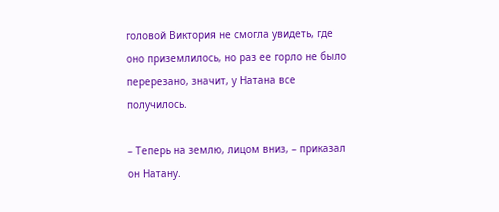головой Виктория не смогла увидеть, где оно приземлилось, но раз ее горло не было перерезано, значит, у Натана все получилось.

– Теперь на землю, лицом вниз, – приказал он Натану.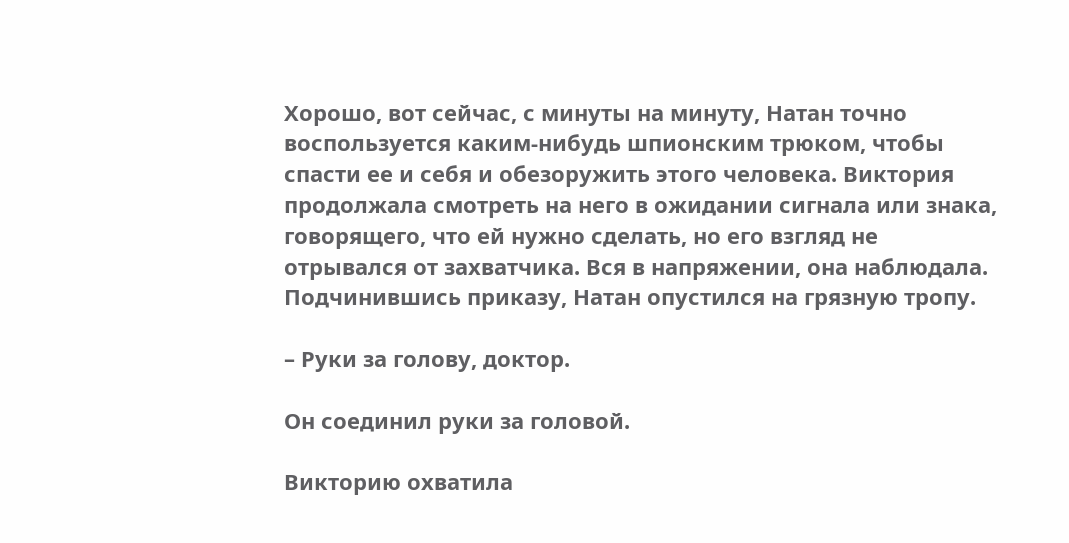Хорошо, вот сейчас, с минуты на минуту, Натан точно воспользуется каким-нибудь шпионским трюком, чтобы спасти ее и себя и обезоружить этого человека. Виктория продолжала смотреть на него в ожидании сигнала или знака, говорящего, что ей нужно сделать, но его взгляд не отрывался от захватчика. Вся в напряжении, она наблюдала. Подчинившись приказу, Натан опустился на грязную тропу.

– Руки за голову, доктор.

Он соединил руки за головой.

Викторию охватила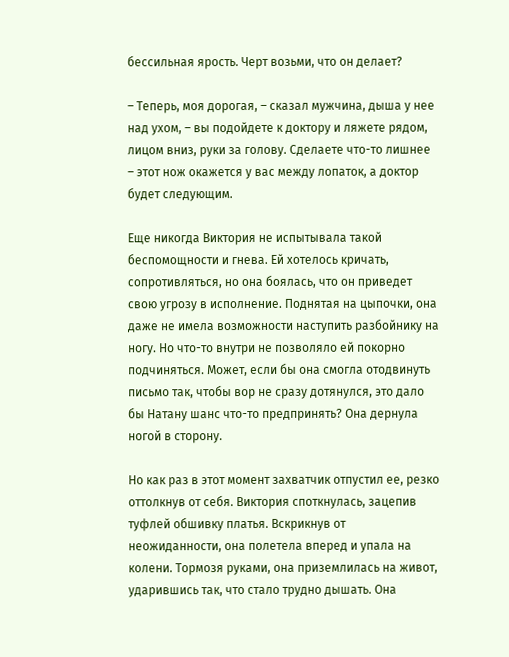бессильная ярость. Черт возьми, что он делает?

– Теперь, моя дорогая, – сказал мужчина, дыша у нее над ухом, – вы подойдете к доктору и ляжете рядом, лицом вниз, руки за голову. Сделаете что-то лишнее – этот нож окажется у вас между лопаток, а доктор будет следующим.

Еще никогда Виктория не испытывала такой беспомощности и гнева. Ей хотелось кричать, сопротивляться, но она боялась, что он приведет свою угрозу в исполнение. Поднятая на цыпочки, она даже не имела возможности наступить разбойнику на ногу. Но что-то внутри не позволяло ей покорно подчиняться. Может, если бы она смогла отодвинуть письмо так, чтобы вор не сразу дотянулся, это дало бы Натану шанс что-то предпринять? Она дернула ногой в сторону.

Но как раз в этот момент захватчик отпустил ее, резко оттолкнув от себя. Виктория споткнулась, зацепив туфлей обшивку платья. Вскрикнув от неожиданности, она полетела вперед и упала на колени. Тормозя руками, она приземлилась на живот, ударившись так, что стало трудно дышать. Она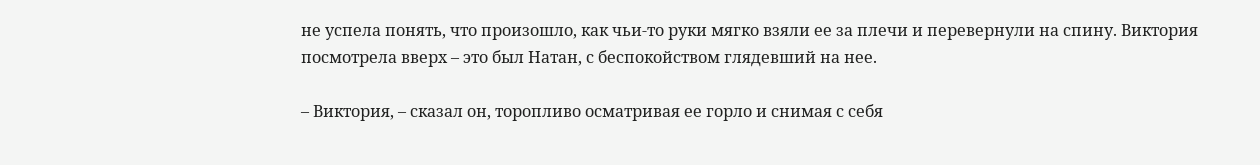не успела понять, что произошло, как чьи-то руки мягко взяли ее за плечи и перевернули на спину. Виктория посмотрела вверх – это был Натан, с беспокойством глядевший на нее.

– Виктория, – сказал он, торопливо осматривая ее горло и снимая с себя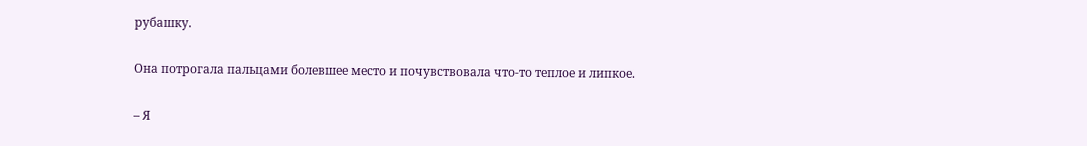рубашку.

Она потрогала пальцами болевшее место и почувствовала что-то теплое и липкое.

– Я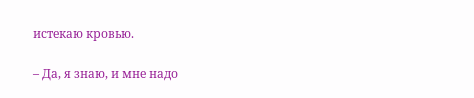истекаю кровью.

– Да, я знаю, и мне надо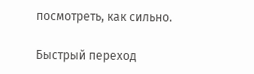посмотреть, как сильно.

Быстрый переход